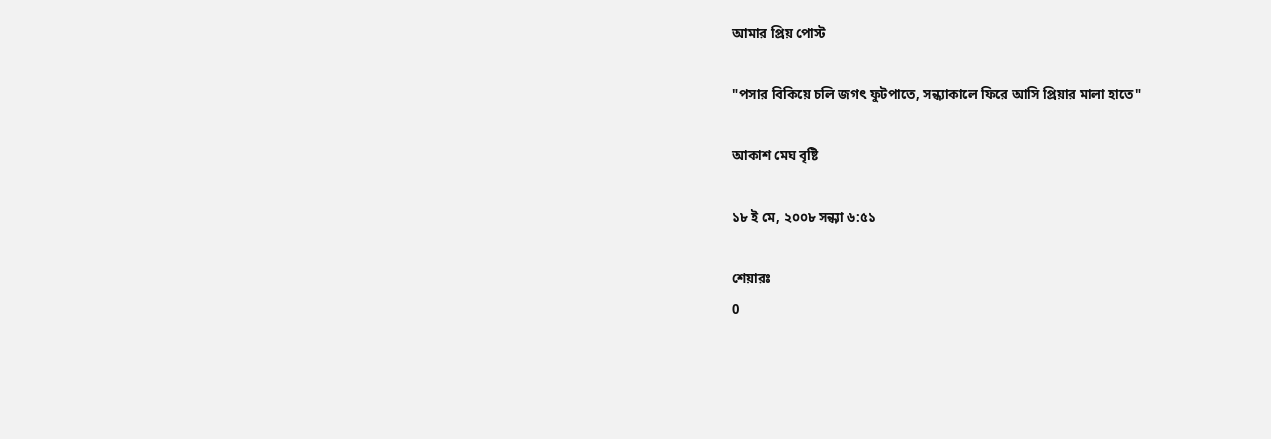আমার প্রিয় পোস্ট

"পসার বিকিয়ে চলি জগৎ ফুটপাতে, সন্ধ্যাকালে ফিরে আসি প্রিয়ার মালা হাতে"

আকাশ মেঘ বৃষ্টি

১৮ ই মে, ২০০৮ সন্ধ্যা ৬:৫১

শেয়ারঃ
0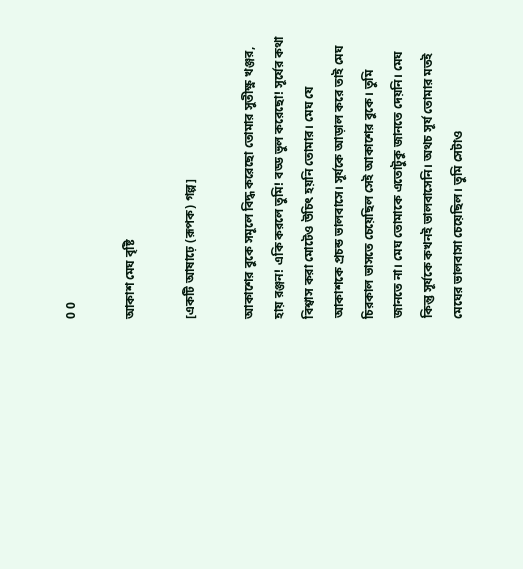0 0

আকাশ মেঘ বৃষ্টি

[একটি আষাঢ়ে (রূপক) গল্প]

আকাশের বুকে সমূলে বিদ্ধ করেছো তোমার সুতীক্ষ্ণ খঞ্জর, হায় রঞ্জন! একি করলে তুমি! বড্ড ভুল করেছো! সূর্যের কথা বিশ্বাস করা মোটেও উচিৎ হয়নি তোমার। মেঘ যে আকাশকে প্রচন্ড ভালবাসে। সূর্যকে আড়াল করে তাই মেঘ চিরকাল ভাসতে চেয়েছিল সেই আকাশের বুকে। তুমি জানতে না। মেঘ তোমাকে এতোটুকু জানতে দেয়নি। মেঘ কিন্তু সূর্যকে কখনই ভালবাসেনি। অথচ সূর্য তোমার মতই মেঘের ভালবাসা চেয়েছিল। তুমি সেটাও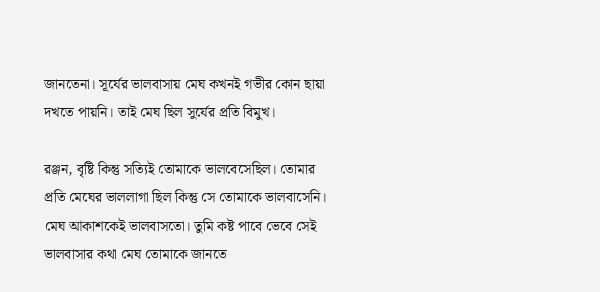জানতেনা। সূর্যের ভালবাসায় মেঘ কখনই গভীর কোন ছায়া দখতে পায়নি। তাই মেঘ ছিল সুর্যের প্রতি বিমুখ।

রঞ্জন, বৃষ্টি কিন্তু সত্যিই তোমাকে ভালবেসেছিল। তোমার প্রতি মেঘের ভাললাগা ছিল কিন্তু সে তোমাকে ভালবাসেনি। মেঘ আকাশকেই ভালবাসতো। তুমি কষ্ট পাবে ভেবে সেই ভালবাসার কথা মেঘ তোমাকে জানতে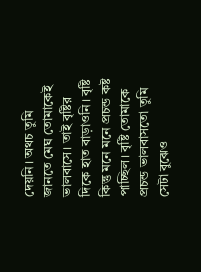দেয়নি। অথচ তুমি জানতে মেঘ তোমাকেই ভালবাসে। তাই বৃষ্টির দিকে হাত বাড়াওনি। বৃষ্টি কিন্তু মনে মনে প্রচন্ড কষ্ট পাচ্ছিল। বৃষ্টি তোমাকে প্রচন্ড ভালবাসতো তুমি সেটা বুঝেও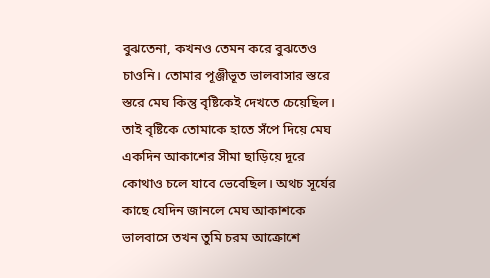বুঝতেনা, কখনও তেমন করে বুঝতেও চাওনি। তোমার পূঞ্জীভূত ভালবাসার স্তরে স্তরে মেঘ কিন্তু বৃষ্টিকেই দেখতে চেয়েছিল। তাই বৃষ্টিকে তোমাকে হাতে সঁপে দিয়ে মেঘ একদিন আকাশের সীমা ছাড়িয়ে দূরে কোথাও চলে যাবে ভেবেছিল। অথচ সূর্যের কাছে যেদিন জানলে মেঘ আকাশকে ভালবাসে তখন তুমি চরম আক্রোশে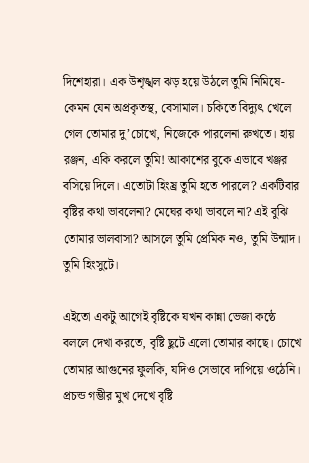দিশেহারা। এক উশৃঙ্খল ঝড় হয়ে উঠলে তুমি নিমিষে- কেমন যেন অপ্রকৃতস্থ, বেসামাল। চকিতে বিদ্যুৎ খেলে গেল তোমার দু’চোখে, নিজেকে পারলেনা রুখতে। হায় রঞ্জন, একি করলে তুমি! আকাশের বুকে এভাবে খঞ্জর বসিয়ে দিলে। এতোটা হিংষ্র তুমি হতে পারলে? একটিবার বৃষ্টির কথা ভাবলেনা? মেঘের কথা ভাবলে না? এই বুঝি তোমার ভালবাসা? আসলে তুমি প্রেমিক নও, তুমি উন্মাদ। তুমি হিংসুটে।

এইতো একটু আগেই বৃষ্টিকে যখন কান্না ভেজা কন্ঠে বললে দেখা করতে, বৃষ্টি ছুটে এলো তোমার কাছে। চোখে তোমার আগুনের ফুলকি, যদিও সেভাবে দাপিয়ে ওঠেনি। প্রচন্ড গম্ভীর মুখ দেখে বৃষ্টি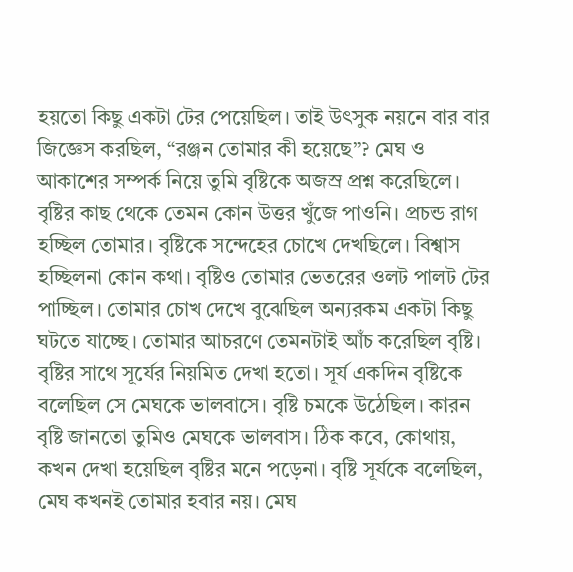হয়তো কিছু একটা টের পেয়েছিল। তাই উৎসুক নয়নে বার বার জিজ্ঞেস করছিল, “রঞ্জন তোমার কী হয়েছে”? মেঘ ও আকাশের সম্পর্ক নিয়ে তুমি বৃষ্টিকে অজস্র প্রশ্ন করেছিলে। বৃষ্টির কাছ থেকে তেমন কোন উত্তর খুঁজে পাওনি। প্রচন্ড রাগ হচ্ছিল তোমার। বৃষ্টিকে সন্দেহের চোখে দেখছিলে। বিশ্বাস হচ্ছিলনা কোন কথা। বৃষ্টিও তোমার ভেতরের ওলট পালট টের পাচ্ছিল। তোমার চোখ দেখে বুঝেছিল অন্যরকম একটা কিছু ঘটতে যাচ্ছে। তোমার আচরণে তেমনটাই আঁচ করেছিল বৃষ্টি।
বৃষ্টির সাথে সূর্যের নিয়মিত দেখা হতো। সূর্য একদিন বৃষ্টিকে বলেছিল সে মেঘকে ভালবাসে। বৃষ্টি চমকে উঠেছিল। কারন বৃষ্টি জানতো তুমিও মেঘকে ভালবাস। ঠিক কবে, কোথায়, কখন দেখা হয়েছিল বৃষ্টির মনে পড়েনা। বৃষ্টি সূর্যকে বলেছিল, মেঘ কখনই তোমার হবার নয়। মেঘ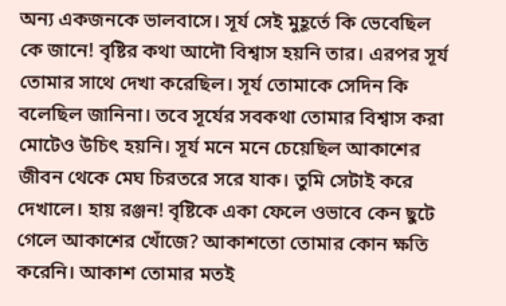অন্য একজনকে ভালবাসে। সূর্য সেই মুহূর্তে কি ভেবেছিল কে জানে! বৃষ্টির কথা আদৌ বিশ্বাস হয়নি তার। এরপর সূর্য তোমার সাথে দেখা করেছিল। সূর্য তোমাকে সেদিন কি বলেছিল জানিনা। তবে সূর্যের সবকথা তোমার বিশ্বাস করা মোটেও উচিৎ হয়নি। সূর্য মনে মনে চেয়েছিল আকাশের জীবন থেকে মেঘ চিরতরে সরে যাক। তুমি সেটাই করে দেখালে। হায় রঞ্জন! বৃষ্টিকে একা ফেলে ওভাবে কেন ছুটে গেলে আকাশের খোঁজে? আকাশতো তোমার কোন ক্ষতি করেনি। আকাশ তোমার মতই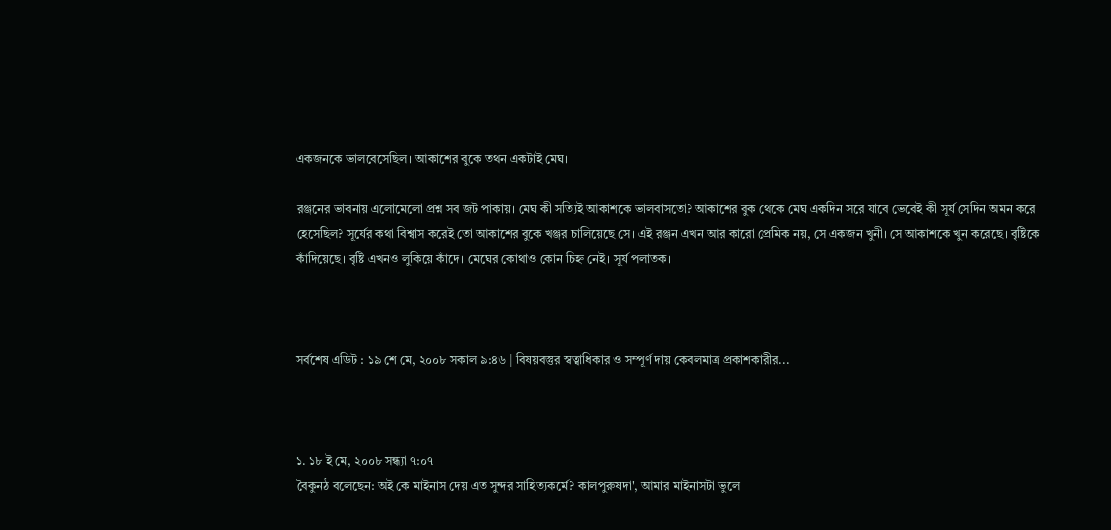একজনকে ভালবেসেছিল। আকাশের বুকে তথন একটাই মেঘ।

রঞ্জনের ভাবনায় এলোমেলো প্রশ্ন সব জট পাকায়। মেঘ কী সত্যিই আকাশকে ভালবাসতো? আকাশের বুক থেকে মেঘ একদিন সরে যাবে ভেবেই কী সূর্য সেদিন অমন করে হেসেছিল? সূর্যের কথা বিশ্বাস করেই তো আকাশের বুকে খঞ্জর চালিয়েছে সে। এই রঞ্জন এখন আর কারো প্রেমিক নয়, সে একজন খুনী। সে আকাশকে খুন করেছে। বৃষ্টিকে কাঁদিয়েছে। বৃষ্টি এখনও লুকিয়ে কাঁদে। মেঘের কোথাও কোন চিহ্ন নেই। সূর্য পলাতক।



সর্বশেষ এডিট : ১৯ শে মে, ২০০৮ সকাল ৯:৪৬ | বিষয়বস্তুর স্বত্বাধিকার ও সম্পূর্ণ দায় কেবলমাত্র প্রকাশকারীর...



১. ১৮ ই মে, ২০০৮ সন্ধ্যা ৭:০৭
বৈকুনঠ বলেছেন: অই কে মাইনাস দেয় এত সুন্দর সাহিত্যকর্মে? কালপুরুষদা', আমার মাইনাসটা ভুলে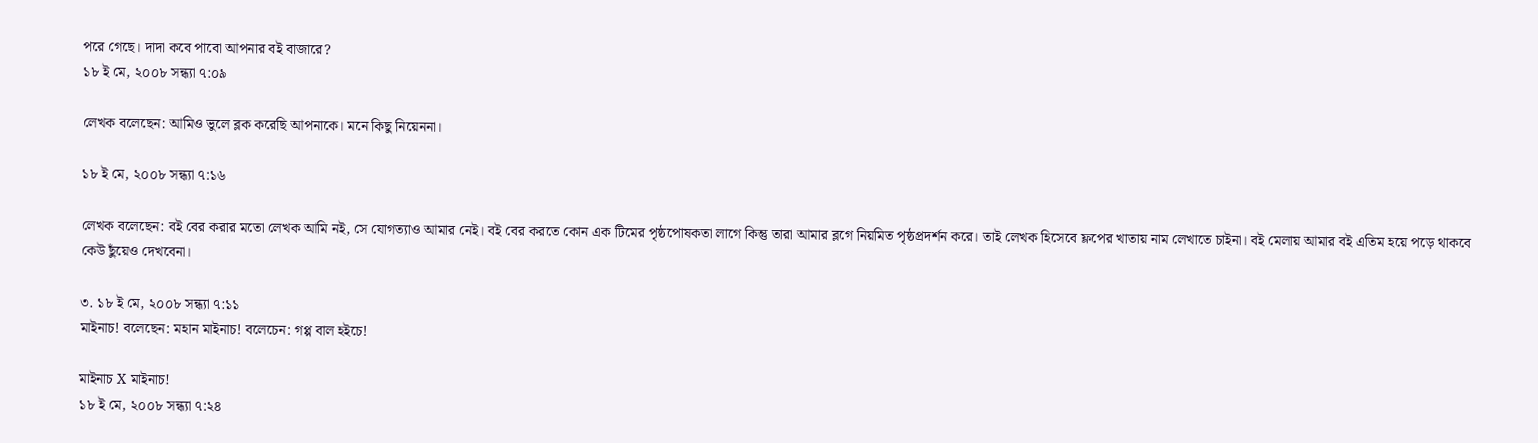পরে গেছে। দাদা কবে পাবো আপনার বই বাজারে?
১৮ ই মে, ২০০৮ সন্ধ্যা ৭:০৯

লেখক বলেছেন: আমিও ভুলে ব্লক করেছি আপনাকে। মনে কিছু নিয়েননা।

১৮ ই মে, ২০০৮ সন্ধ্যা ৭:১৬

লেখক বলেছেন: বই বের করার মতো লেখক আমি নই, সে যোগত্যাও আমার নেই। বই বের করতে কোন এক টিমের পৃষ্ঠপোষকতা লাগে কিন্তু তারা আমার ব্লগে নিয়মিত পৃষ্ঠপ্রদর্শন করে। তাই লেখক হিসেবে ফ্লপের খাতায় নাম লেখাতে চাইনা। বই মেলায় আমার বই এতিম হয়ে পড়ে থাকবে কেউ ছুঁয়েও দেখবেনা।

৩. ১৮ ই মে, ২০০৮ সন্ধ্যা ৭:১১
মাইনাচ! বলেছেন: মহান মাইনাচ! বলেচেন: গপ্প বাল হইচে!

মাইনাচ X মাইনাচ!
১৮ ই মে, ২০০৮ সন্ধ্যা ৭:২৪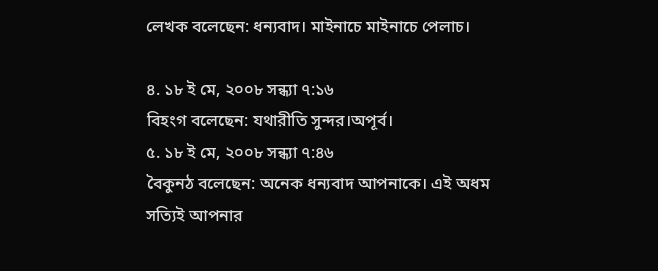লেখক বলেছেন: ধন্যবাদ। মাইনাচে মাইনাচে পেলাচ।

৪. ১৮ ই মে, ২০০৮ সন্ধ্যা ৭:১৬
বিহংগ বলেছেন: যথারীতি সুন্দর।অপূর্ব।
৫. ১৮ ই মে, ২০০৮ সন্ধ্যা ৭:৪৬
বৈকুনঠ বলেছেন: অনেক ধন্যবাদ আপনাকে। এই অধম সত্যিই আপনার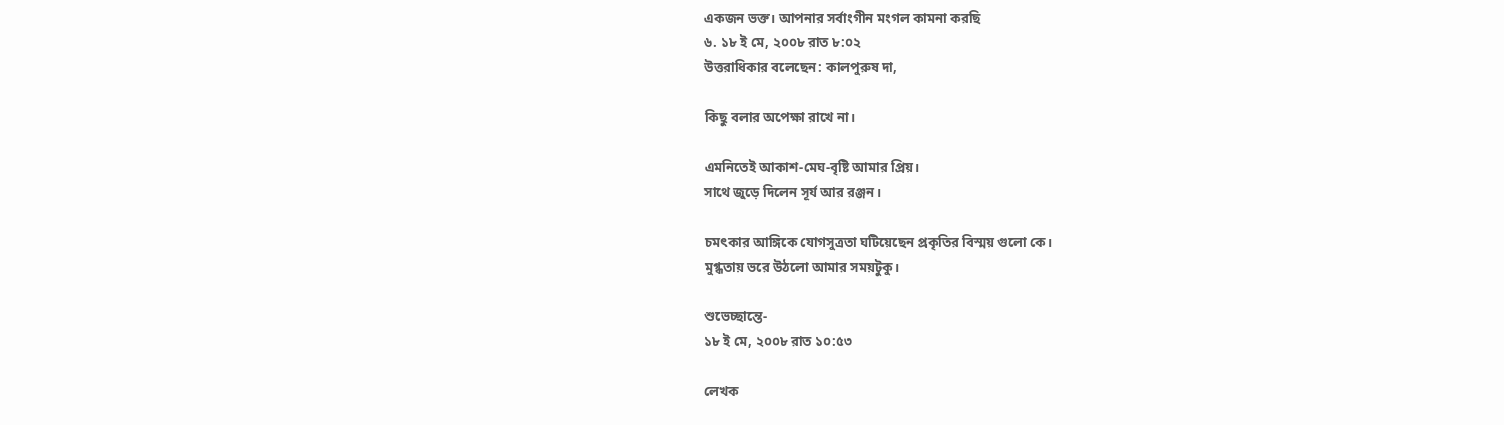একজন ভক্ত। আপনার সর্বাংগীন মংগল কামনা করছি
৬. ১৮ ই মে, ২০০৮ রাত ৮:০২
উত্তরাধিকার বলেছেন: কালপুরুষ দা,

কিছু বলার অপেক্ষা রাখে না।

এমনিতেই আকাশ-মেঘ-বৃষ্টি আমার প্রিয়।
সাথে জুড়ে দিলেন সূর্য আর রঞ্জন।

চমৎকার আঙ্গিকে যোগসুত্রতা ঘটিয়েছেন প্রকৃতির বিস্ময় গুলো কে।
মুগ্ধতায় ভরে উঠলো আমার সময়টুকু।

শুভেচ্ছান্তে-
১৮ ই মে, ২০০৮ রাত ১০:৫৩

লেখক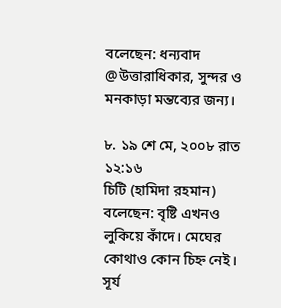বলেছেন: ধন্যবাদ @উত্তারাধিকার, সুন্দর ও মনকাড়া মন্তব্যের জন্য।

৮. ১৯ শে মে, ২০০৮ রাত ১২:১৬
চিটি (হামিদা রহমান) বলেছেন: বৃষ্টি এখনও লুকিয়ে কাঁদে। মেঘের কোথাও কোন চিহ্ন নেই। সূর্য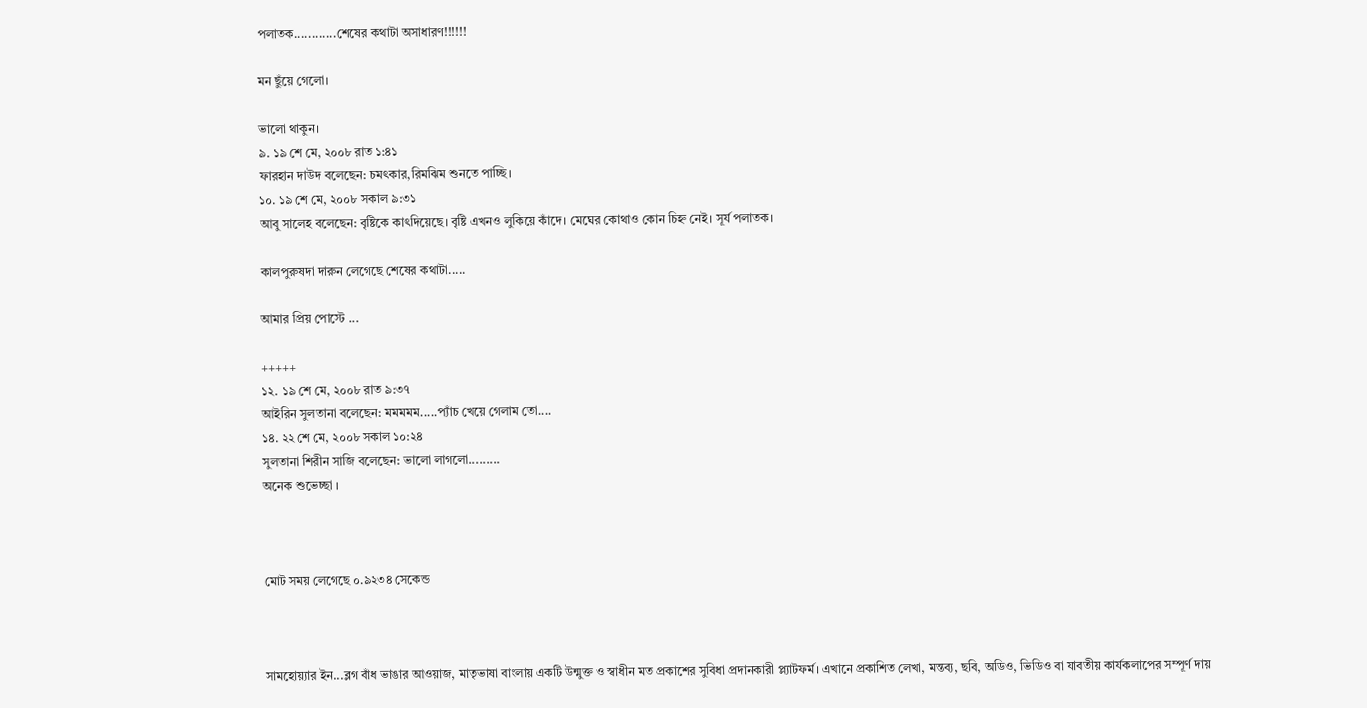পলাতক............শেষের কথাটা অসাধারণ!!!!!!

মন ছুঁয়ে গেলো।

ভালো থাকুন।
৯. ১৯ শে মে, ২০০৮ রাত ১:৪১
ফারহান দাউদ বলেছেন: চমৎকার,রিমঝিম শুনতে পাচ্ছি।
১০. ১৯ শে মে, ২০০৮ সকাল ৯:৩১
আবু সালেহ বলেছেন: বৃষ্টিকে কাৎদিয়েছে। বৃষ্টি এখনও লুকিয়ে কাঁদে। মেঘের কোথাও কোন চিহ্ন নেই। সূর্য পলাতক।

কালপুরুষদা দারুন লেগেছে শেষের কথাটা.....

আমার প্রিয় পোস্টে ...

+++++
১২. ১৯ শে মে, ২০০৮ রাত ৯:৩৭
আইরিন সুলতানা বলেছেন: মমমমম.....প‌্যাঁচ খেয়ে গেলাম তো....
১৪. ২২ শে মে, ২০০৮ সকাল ১০:২৪
সুলতানা শিরীন সাজি বলেছেন: ভালো লাগলো.........
অনেক শুভেচ্ছা ।



মোট সময় লেগেছে ০.৯২৩৪ সেকেন্ড



সামহোয়‍্যার ইন...ব্লগ বাঁধ ভাঙার আওয়াজ, মাতৃভাষা বাংলায় একটি উন্মুক্ত ও স্বাধীন মত প্রকাশের সুবিধা প্রদানকারী প্ল্যাটফর্ম। এখানে প্রকাশিত লেখা, মন্তব‍্য, ছবি, অডিও, ভিডিও বা যাবতীয় কার্যকলাপের সম্পূর্ণ দায়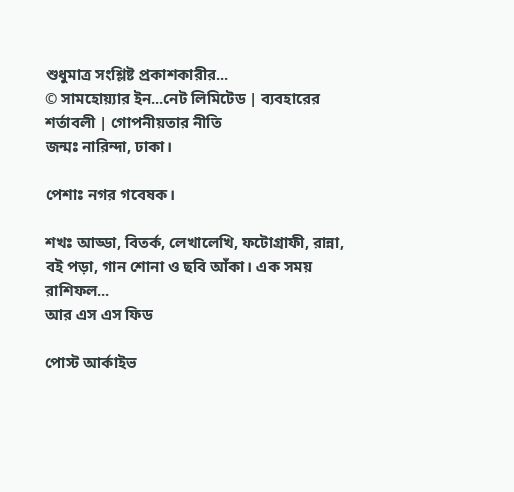শুধুমাত্র সংশ্লিষ্ট প্রকাশকারীর...
© সামহোয়্যার ইন...নেট লিমিটেড | ব্যবহারের শর্তাবলী | গোপনীয়তার নীতি
জন্মঃ নারিন্দা, ঢাকা।

পেশাঃ নগর গবেষক।

শখঃ আড্ডা, বিতর্ক, লেখালেখি, ফটোগ্রাফী, রান্না, বই পড়া, গান শোনা ও ছবি আঁকা। এক সময় রাশিফল...
আর এস এস ফিড

পোস্ট আর্কাইভ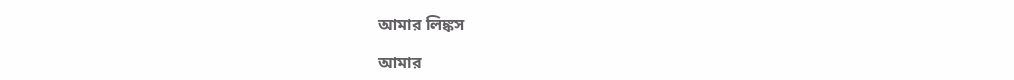আমার লিঙ্কস

আমার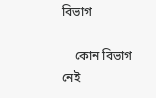বিভাগ

    কোন বিভাগ নেই